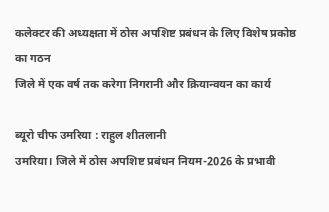कलेक्टर की अध्यक्षता में ठोस अपशिष्ट प्रबंधन के लिए विशेष प्रकोष्ठ का गठन
जिले में एक वर्ष तक करेगा निगरानी और क्रियान्वयन का कार्य

ब्यूरो चीफ उमरिया : राहुल शीतलानी
उमरिया। जिले में ठोस अपशिष्ट प्रबंधन नियम-2026 के प्रभावी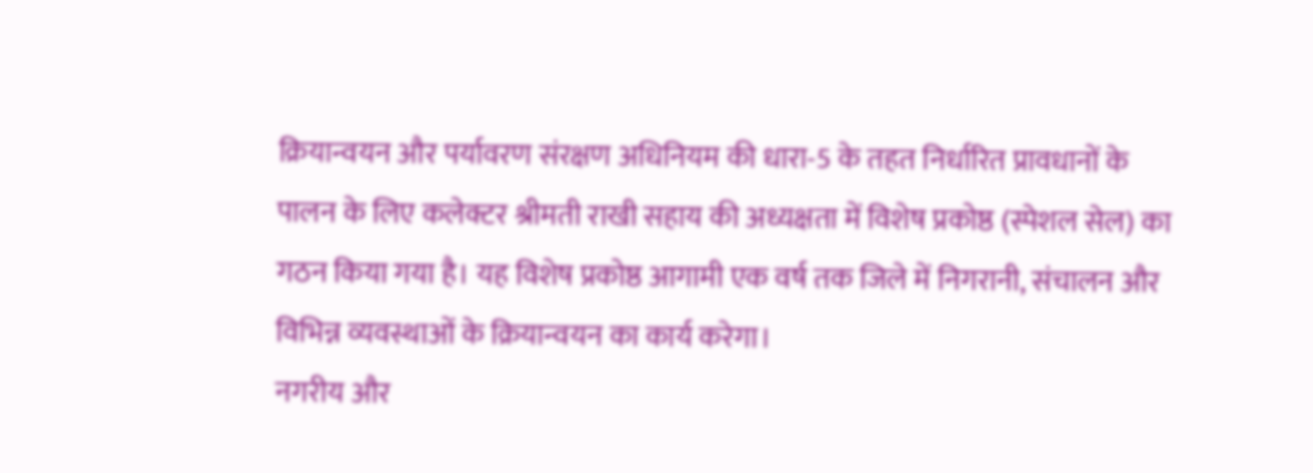क्रियान्वयन और पर्यावरण संरक्षण अधिनियम की धारा-5 के तहत निर्धारित प्रावधानों के पालन के लिए कलेक्टर श्रीमती राखी सहाय की अध्यक्षता में विशेष प्रकोष्ठ (स्पेशल सेल) का गठन किया गया है। यह विशेष प्रकोष्ठ आगामी एक वर्ष तक जिले में निगरानी, संचालन और विभिन्न व्यवस्थाओं के क्रियान्वयन का कार्य करेगा।
नगरीय और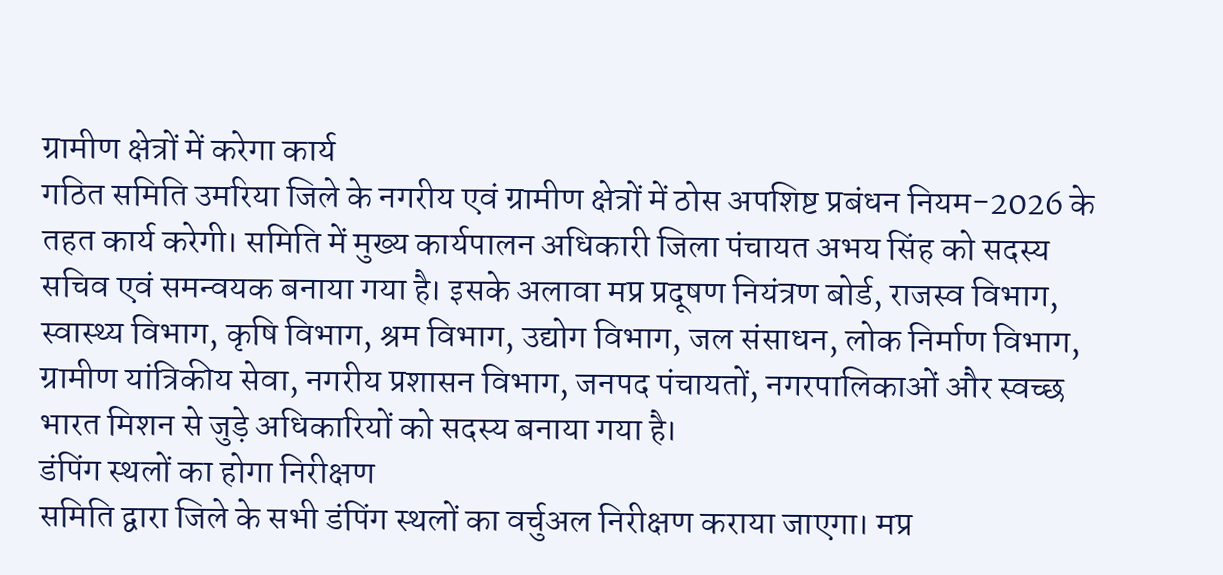ग्रामीण क्षेत्रों में करेगा कार्य
गठित समिति उमरिया जिले के नगरीय एवं ग्रामीण क्षेत्रों में ठोस अपशिष्ट प्रबंधन नियम-2026 के तहत कार्य करेगी। समिति में मुख्य कार्यपालन अधिकारी जिला पंचायत अभय सिंह को सदस्य सचिव एवं समन्वयक बनाया गया है। इसके अलावा मप्र प्रदूषण नियंत्रण बोर्ड, राजस्व विभाग, स्वास्थ्य विभाग, कृषि विभाग, श्रम विभाग, उद्योग विभाग, जल संसाधन, लोक निर्माण विभाग, ग्रामीण यांत्रिकीय सेवा, नगरीय प्रशासन विभाग, जनपद पंचायतों, नगरपालिकाओं और स्वच्छ भारत मिशन से जुड़े अधिकारियों को सदस्य बनाया गया है।
डंपिंग स्थलों का होगा निरीक्षण
समिति द्वारा जिले के सभी डंपिंग स्थलों का वर्चुअल निरीक्षण कराया जाएगा। मप्र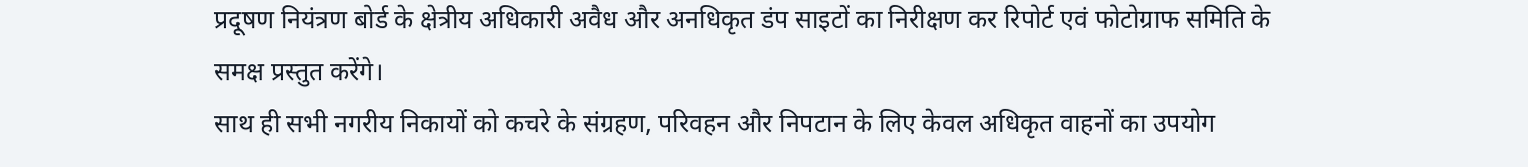प्रदूषण नियंत्रण बोर्ड के क्षेत्रीय अधिकारी अवैध और अनधिकृत डंप साइटों का निरीक्षण कर रिपोर्ट एवं फोटोग्राफ समिति के समक्ष प्रस्तुत करेंगे।
साथ ही सभी नगरीय निकायों को कचरे के संग्रहण, परिवहन और निपटान के लिए केवल अधिकृत वाहनों का उपयोग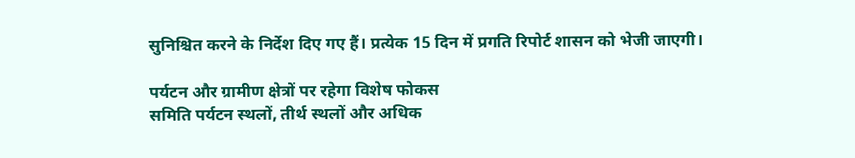सुनिश्चित करने के निर्देश दिए गए हैं। प्रत्येक 15 दिन में प्रगति रिपोर्ट शासन को भेजी जाएगी।

पर्यटन और ग्रामीण क्षेत्रों पर रहेगा विशेष फोकस
समिति पर्यटन स्थलों, तीर्थ स्थलों और अधिक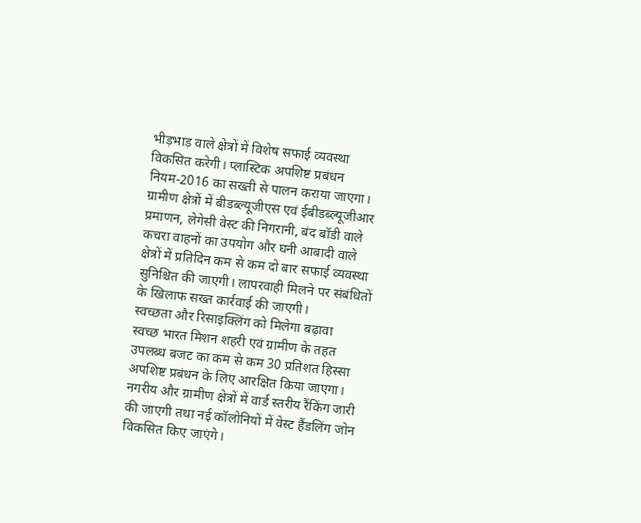भीड़भाड़ वाले क्षेत्रों में विशेष सफाई व्यवस्था विकसित करेगी। प्लास्टिक अपशिष्ट प्रबंधन नियम-2016 का सख्ती से पालन कराया जाएगा।
ग्रामीण क्षेत्रों में बीडब्ल्यूजीएस एवं ईबीडब्ल्यूजीआर प्रमाणन, लेगेसी वेस्ट की निगरानी, बंद बॉडी वाले कचरा वाहनों का उपयोग और घनी आबादी वाले क्षेत्रों में प्रतिदिन कम से कम दो बार सफाई व्यवस्था सुनिश्चित की जाएगी। लापरवाही मिलने पर संबंधितों के खिलाफ सख्त कार्रवाई की जाएगी।
स्वच्छता और रिसाइक्लिंग को मिलेगा बढ़ावा
स्वच्छ भारत मिशन शहरी एवं ग्रामीण के तहत उपलब्ध बजट का कम से कम 30 प्रतिशत हिस्सा अपशिष्ट प्रबंधन के लिए आरक्षित किया जाएगा। नगरीय और ग्रामीण क्षेत्रों में वार्ड स्तरीय रैंकिंग जारी की जाएगी तथा नई कॉलोनियों में वेस्ट हैंडलिंग जोन विकसित किए जाएंगे।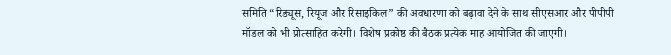समिति “रिड्यूस, रियूज और रिसाइकिल” की अवधारणा को बढ़ावा देने के साथ सीएसआर और पीपीपी मॉडल को भी प्रोत्साहित करेगी। विशेष प्रकोष्ठ की बैठक प्रत्येक माह आयोजित की जाएगी।